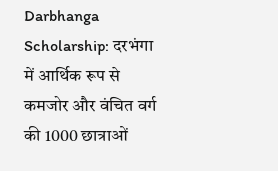Darbhanga Scholarship: दरभंगा में आर्थिक रूप से कमजोर और वंचित वर्ग की 1000 छात्राओं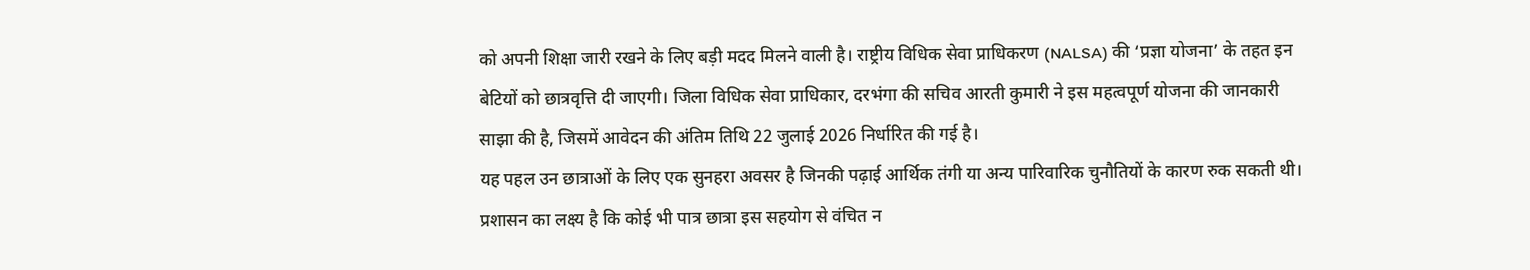को अपनी शिक्षा जारी रखने के लिए बड़ी मदद मिलने वाली है। राष्ट्रीय विधिक सेवा प्राधिकरण (NALSA) की ‘प्रज्ञा योजना’ के तहत इन बेटियों को छात्रवृत्ति दी जाएगी। जिला विधिक सेवा प्राधिकार, दरभंगा की सचिव आरती कुमारी ने इस महत्वपूर्ण योजना की जानकारी साझा की है, जिसमें आवेदन की अंतिम तिथि 22 जुलाई 2026 निर्धारित की गई है।
यह पहल उन छात्राओं के लिए एक सुनहरा अवसर है जिनकी पढ़ाई आर्थिक तंगी या अन्य पारिवारिक चुनौतियों के कारण रुक सकती थी। प्रशासन का लक्ष्य है कि कोई भी पात्र छात्रा इस सहयोग से वंचित न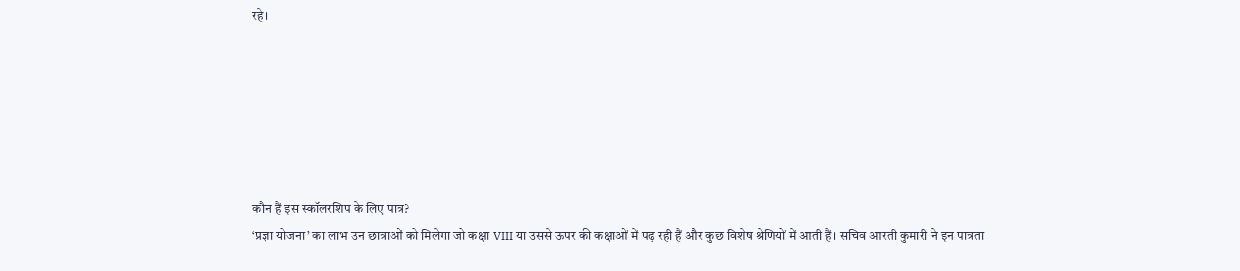रहे।






कौन हैं इस स्कॉलरशिप के लिए पात्र?
‘प्रज्ञा योजना’ का लाभ उन छात्राओं को मिलेगा जो कक्षा VIII या उससे ऊपर की कक्षाओं में पढ़ रही हैं और कुछ विशेष श्रेणियों में आती हैं। सचिव आरती कुमारी ने इन पात्रता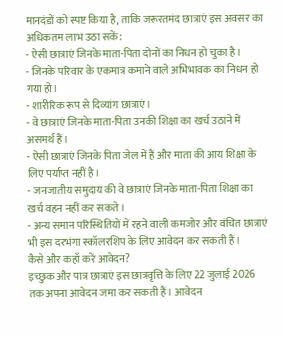मानदंडों को स्पष्ट किया है, ताकि जरूरतमंद छात्राएं इस अवसर का अधिकतम लाभ उठा सकें:
- ऐसी छात्राएं जिनके माता-पिता दोनों का निधन हो चुका है।
- जिनके परिवार के एकमात्र कमाने वाले अभिभावक का निधन हो गया हो।
- शारीरिक रूप से दिव्यांग छात्राएं।
- वे छात्राएं जिनके माता-पिता उनकी शिक्षा का खर्च उठाने में असमर्थ हैं।
- ऐसी छात्राएं जिनके पिता जेल में हैं और माता की आय शिक्षा के लिए पर्याप्त नहीं है।
- जनजातीय समुदाय की वे छात्राएं जिनके माता-पिता शिक्षा का खर्च वहन नहीं कर सकते।
- अन्य समान परिस्थितियों में रहने वाली कमजोर और वंचित छात्राएं भी इस दरभंगा स्कॉलरशिप के लिए आवेदन कर सकती हैं।
कैसे और कहाँ करें आवेदन?
इच्छुक और पात्र छात्राएं इस छात्रवृत्ति के लिए 22 जुलाई 2026 तक अपना आवेदन जमा कर सकती हैं। आवेदन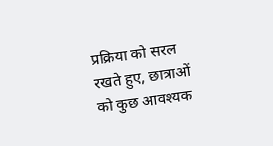प्रक्रिया को सरल रखते हुए, छात्राओं को कुछ आवश्यक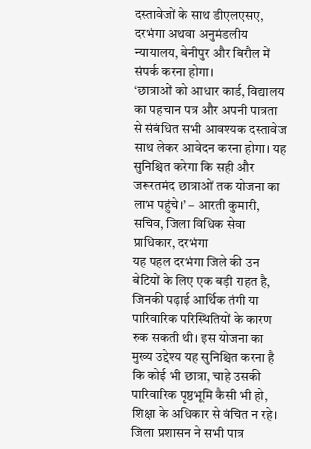दस्तावेजों के साथ डीएलएसए, दरभंगा अथवा अनुमंडलीय न्यायालय, बेनीपुर और बिरौल में संपर्क करना होगा।
‘छात्राओं को आधार कार्ड, विद्यालय का पहचान पत्र और अपनी पात्रता से संबंधित सभी आवश्यक दस्तावेज साथ लेकर आवेदन करना होगा। यह सुनिश्चित करेगा कि सही और जरूरतमंद छात्राओं तक योजना का लाभ पहुंचे।’ – आरती कुमारी, सचिव, जिला विधिक सेवा प्राधिकार, दरभंगा
यह पहल दरभंगा जिले की उन बेटियों के लिए एक बड़ी राहत है, जिनकी पढ़ाई आर्थिक तंगी या पारिवारिक परिस्थितियों के कारण रुक सकती थी। इस योजना का मुख्य उद्देश्य यह सुनिश्चित करना है कि कोई भी छात्रा, चाहे उसकी पारिवारिक पृष्ठभूमि कैसी भी हो, शिक्षा के अधिकार से वंचित न रहे। जिला प्रशासन ने सभी पात्र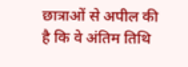छात्राओं से अपील की है कि वे अंतिम तिथि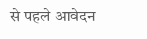से पहले आवेदन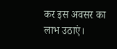कर इस अवसर का लाभ उठाएं।